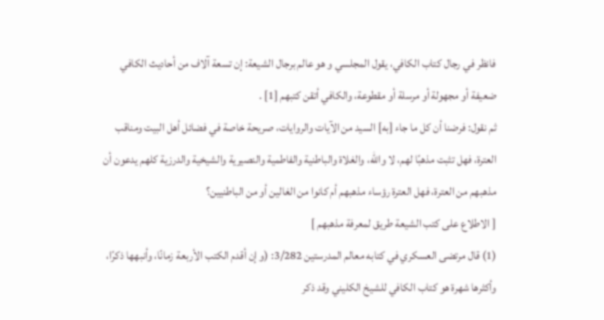فانظر في رجال كتاب الكافي، يقول المجلسي و هو عالم برجال الشيعة: إن تسعة آلاف من أحاديث الكافي ضعيفة أو مجهولة أو مرسلة أو مقطوعة، والكافي أتقن كتبهم [1] .
ثم نقول: فرضنا أن كل ما جاء [به] السيد من الآيات والروايات، صريحة خاصة في فضائل أهل البيت ومناقب العترة، فهل تثبت مذهبًا لهم، لا والله، والغلاة والباطنية والفاطمية والنصيرية والشيخية والدرزية كلهم يدعون أن مذهبهم من العترة، فهل العترة رؤساء مذهبهم أم كانوا من الغالين أو من الباطنيين؟
[ الاطلاع على كتب الشيعة طريق لمعرفة مذهبهم ]
(1) قال مرتضى العسكري في كتابه معالم المدرستين 3/282: (و إن أقدم الكتب الأربعة زمانًا، وأنبهها ذكرًا، وأكثرها شهرة هو كتاب الكافي للشيخ الكليني وقد ذكر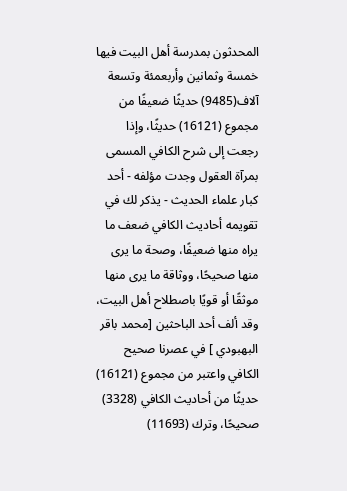المحدثون بمدرسة أهل البيت فيها خمسة وثمانين وأربعمئة وتسعة آلاف(9485) حديثًا ضعيفًا من مجموع (16121) حديثًا، وإذا رجعت إلى شرح الكافي المسمى بمرآة العقول وجدت مؤلفه - أحد كبار علماء الحديث - يذكر لك في تقويمه أحاديث الكافي ضعف ما يراه منها ضعيفًا، وصحة ما يرى منها صحيحًا، ووثاقة ما يرى منها موثقًا أو قويًا باصطلاح أهل البيت، وقد ألف أحد الباحثين [محمد باقر البهبودي ] في عصرنا صحيح الكافي واعتبر من مجموع (16121) حديثًا من أحاديث الكافي (3328) صحيحًا، وترك (11693)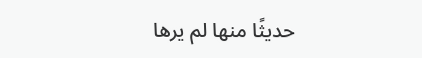حديثًا منها لم يرها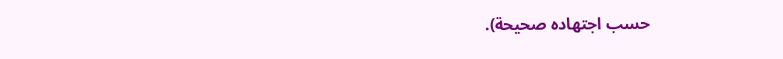حسب اجتهاده صحيحة).